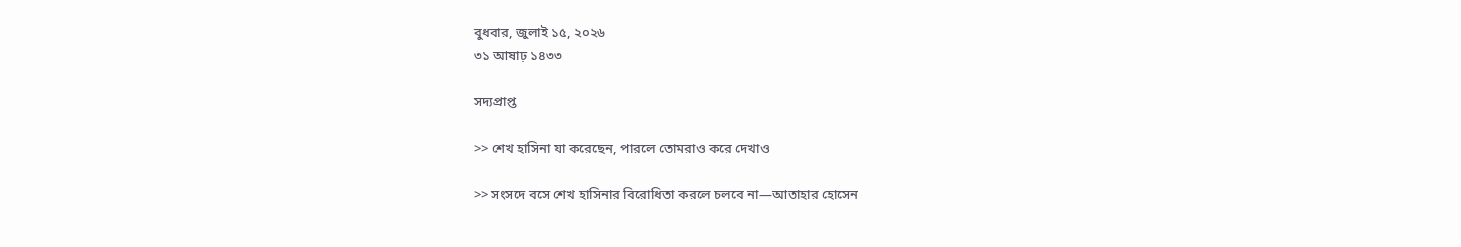বুধবার, জুলাই ১৫, ২০২৬
৩১ আষাঢ় ১৪৩৩

সদ্যপ্রাপ্ত

>> শেখ হাসিনা যা করেছেন, পারলে তোমরাও করে দেখাও

>> সংসদে বসে শেখ হাসিনার বিরোধিতা করলে চলবে না—আতাহার হোসেন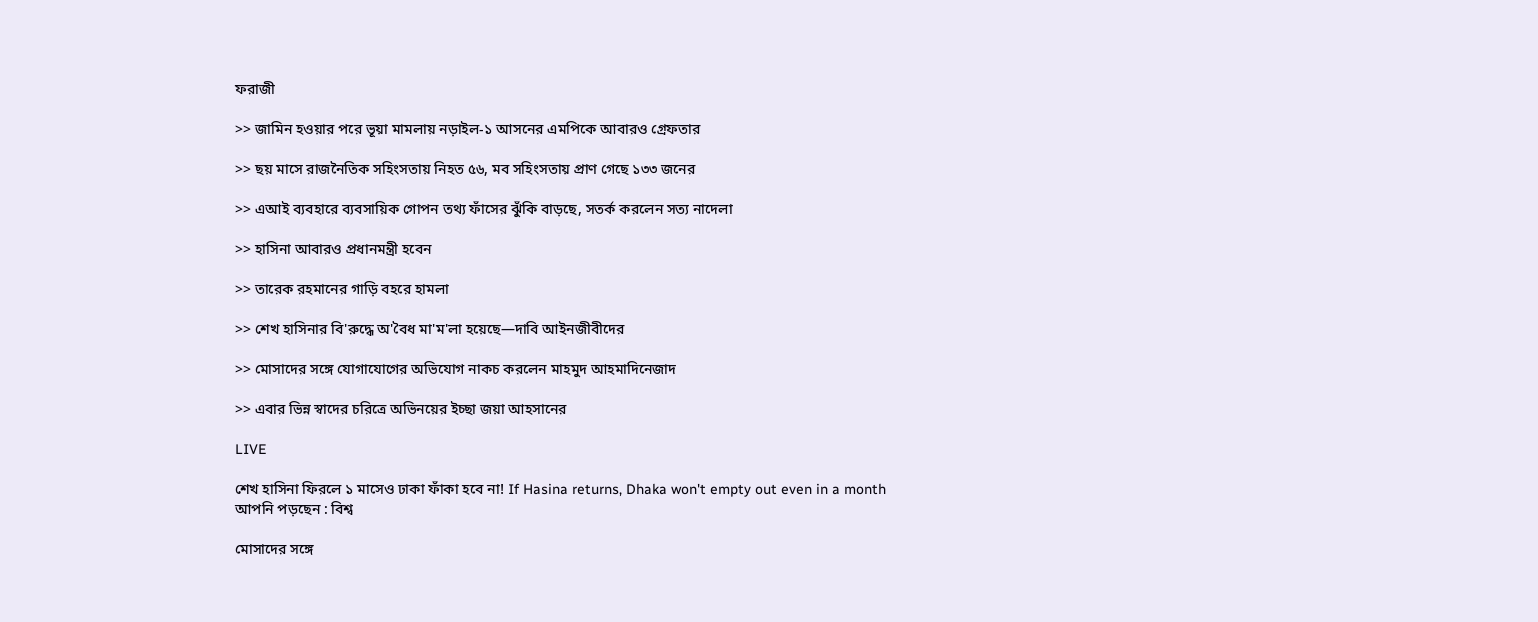ফরাজী

>> জামিন হওয়ার পরে ভূয়া মামলায় নড়াইল-১ আসনের এমপিকে আবারও গ্রেফতার

>> ছয় মাসে রাজনৈতিক সহিংসতায় নিহত ৫৬, মব সহিংসতায় প্রাণ গেছে ১৩৩ জনের

>> এআই ব্যবহারে ব্যবসায়িক গোপন তথ্য ফাঁসের ঝুঁকি বাড়ছে, সতর্ক করলেন সত্য নাদেলা

>> হাসিনা আবারও প্রধানমন্ত্রী হবেন

>> তারেক রহমানের গাড়ি বহরে হামলা

>> শেখ হাসিনার বি'রুদ্ধে অ'বৈধ মা'ম'লা হয়েছে—দাবি আইনজীবীদের

>> মোসাদের সঙ্গে যোগাযোগের অভিযোগ নাকচ করলেন মাহমুদ আহমাদিনেজাদ

>> এবার ভিন্ন স্বাদের চরিত্রে অভিনয়ের ইচ্ছা জয়া আহসানের

LIVE

শেখ হাসিনা ফিরলে ১ মাসেও ঢাকা ফাঁকা হবে না! If Hasina returns, Dhaka won't empty out even in a month
আপনি পড়ছেন : বিশ্ব

মোসাদের সঙ্গে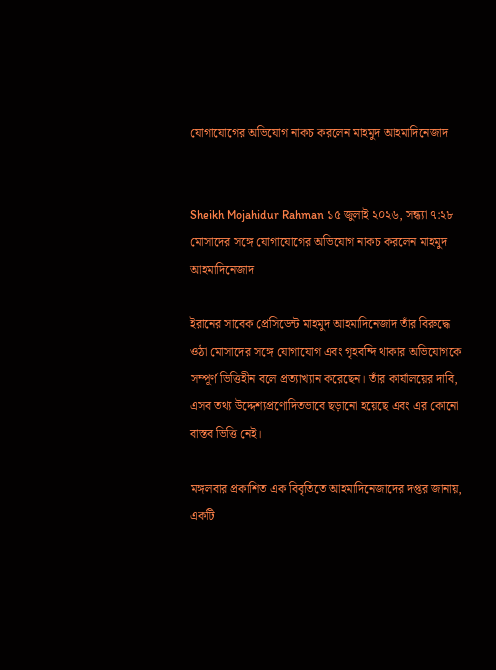যোগাযোগের অভিযোগ নাকচ করলেন মাহমুদ আহমাদিনেজাদ


Sheikh Mojahidur Rahman ১৫ জুলাই ২০২৬, সন্ধ্যা ৭:২৮
মোসাদের সঙ্গে যোগাযোগের অভিযোগ নাকচ করলেন মাহমুদ আহমাদিনেজাদ

ইরানের সাবেক প্রেসিডেন্ট মাহমুদ আহমাদিনেজাদ তাঁর বিরুদ্ধে ওঠা মোসাদের সঙ্গে যোগাযোগ এবং গৃহবন্দি থাকার অভিযোগকে সম্পূর্ণ ভিত্তিহীন বলে প্রত্যাখ্যান করেছেন। তাঁর কার্যালয়ের দাবি, এসব তথ্য উদ্দেশ্যপ্রণোদিতভাবে ছড়ানো হয়েছে এবং এর কোনো বাস্তব ভিত্তি নেই।

মঙ্গলবার প্রকাশিত এক বিবৃতিতে আহমাদিনেজাদের দপ্তর জানায়, একটি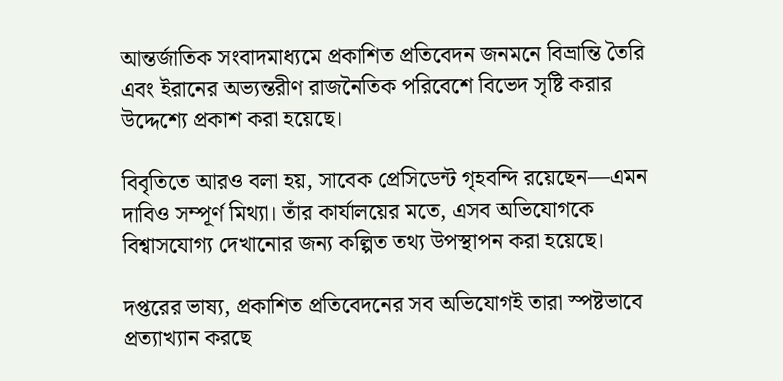আন্তর্জাতিক সংবাদমাধ্যমে প্রকাশিত প্রতিবেদন জনমনে বিভ্রান্তি তৈরি এবং ইরানের অভ্যন্তরীণ রাজনৈতিক পরিবেশে বিভেদ সৃষ্টি করার উদ্দেশ্যে প্রকাশ করা হয়েছে।

বিবৃতিতে আরও বলা হয়, সাবেক প্রেসিডেন্ট গৃহবন্দি রয়েছেন—এমন দাবিও সম্পূর্ণ মিথ্যা। তাঁর কার্যালয়ের মতে, এসব অভিযোগকে বিশ্বাসযোগ্য দেখানোর জন্য কল্পিত তথ্য উপস্থাপন করা হয়েছে।

দপ্তরের ভাষ্য, প্রকাশিত প্রতিবেদনের সব অভিযোগই তারা স্পষ্টভাবে প্রত্যাখ্যান করছে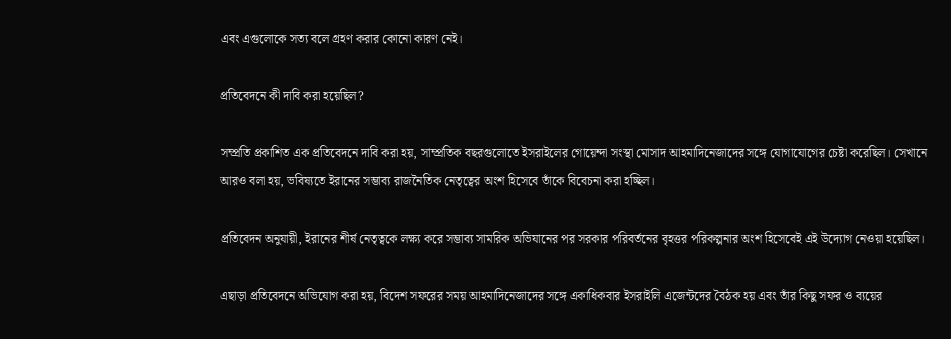এবং এগুলোকে সত্য বলে গ্রহণ করার কোনো কারণ নেই।

প্রতিবেদনে কী দাবি করা হয়েছিল?

সম্প্রতি প্রকাশিত এক প্রতিবেদনে দাবি করা হয়, সাম্প্রতিক বছরগুলোতে ইসরাইলের গোয়েন্দা সংস্থা মোসাদ আহমাদিনেজাদের সঙ্গে যোগাযোগের চেষ্টা করেছিল। সেখানে আরও বলা হয়, ভবিষ্যতে ইরানের সম্ভাব্য রাজনৈতিক নেতৃত্বের অংশ হিসেবে তাঁকে বিবেচনা করা হচ্ছিল।

প্রতিবেদন অনুযায়ী, ইরানের শীর্ষ নেতৃত্বকে লক্ষ্য করে সম্ভাব্য সামরিক অভিযানের পর সরকার পরিবর্তনের বৃহত্তর পরিকল্পনার অংশ হিসেবেই এই উদ্যোগ নেওয়া হয়েছিল।

এছাড়া প্রতিবেদনে অভিযোগ করা হয়, বিদেশ সফরের সময় আহমাদিনেজাদের সঙ্গে একাধিকবার ইসরাইলি এজেন্টদের বৈঠক হয় এবং তাঁর কিছু সফর ও ব্যয়ের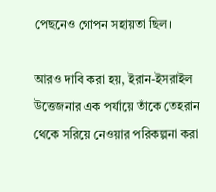পেছনেও গোপন সহায়তা ছিল।

আরও দাবি করা হয়, ইরান-ইসরাইল উত্তেজনার এক পর্যায়ে তাঁকে তেহরান থেকে সরিয়ে নেওয়ার পরিকল্পনা করা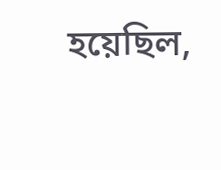হয়েছিল,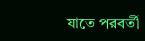যাতে পরবর্তী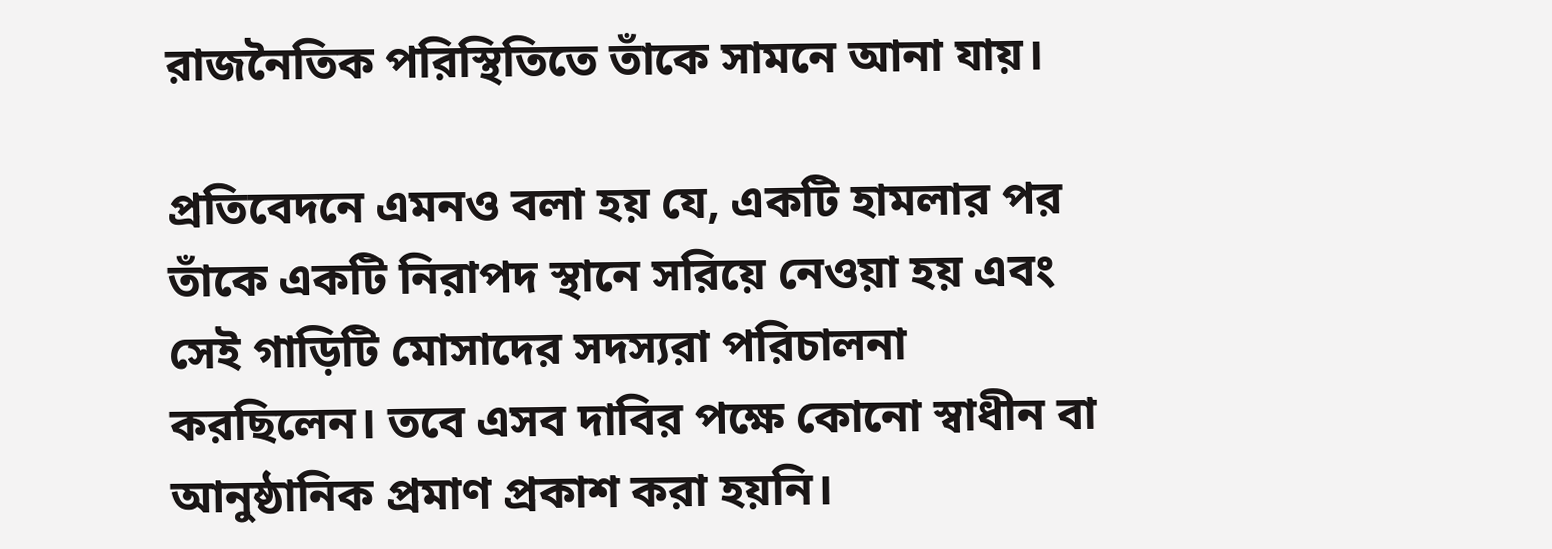রাজনৈতিক পরিস্থিতিতে তাঁকে সামনে আনা যায়।

প্রতিবেদনে এমনও বলা হয় যে, একটি হামলার পর তাঁকে একটি নিরাপদ স্থানে সরিয়ে নেওয়া হয় এবং সেই গাড়িটি মোসাদের সদস্যরা পরিচালনা করছিলেন। তবে এসব দাবির পক্ষে কোনো স্বাধীন বা আনুষ্ঠানিক প্রমাণ প্রকাশ করা হয়নি।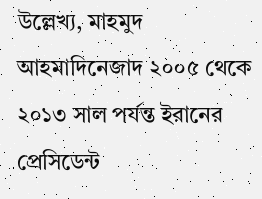উল্লেখ্য, মাহমুদ আহমাদিনেজাদ ২০০৫ থেকে ২০১৩ সাল পর্যন্ত ইরানের প্রেসিডেন্ট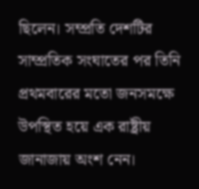ছিলেন। সম্প্রতি দেশটির সাম্প্রতিক সংঘাতের পর তিনি প্রথমবারের মতো জনসমক্ষে উপস্থিত হয়ে এক রাষ্ট্রীয় জানাজায় অংশ নেন।